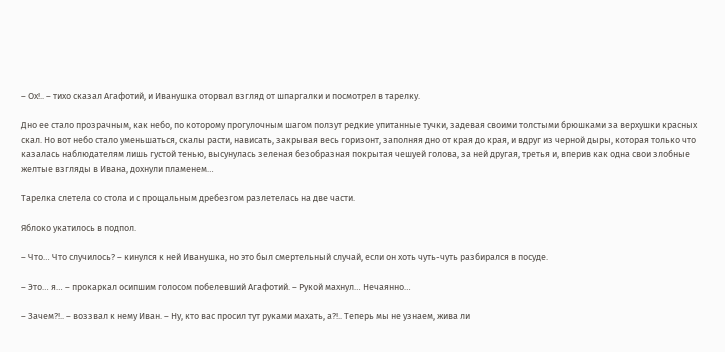– Ох!.. – тихо сказал Агафотий, и Иванушка оторвал взгляд от шпаргалки и посмотрел в тарелку.

Дно ее стало прозрачным, как небо, по которому прогулочным шагом ползут редкие упитанные тучки, задевая своими толстыми брюшками за верхушки красных скал. Но вот небо стало уменьшаться, скалы расти, нависать, закрывая весь горизонт, заполняя дно от края до края, и вдруг из черной дыры, которая только что казалась наблюдателям лишь густой тенью, высунулась зеленая безобразная покрытая чешуей голова, за ней другая, третья и, вперив как одна свои злобные желтые взгляды в Ивана, дохнули пламенем…

Тарелка слетела со стола и с прощальным дребезгом разлетелась на две части.

Яблоко укатилось в подпол.

– Что… Что случилось? – кинулся к ней Иванушка, но это был смертельный случай, если он хоть чуть-чуть разбирался в посуде.

– Это… я… – прокаркал осипшим голосом побелевший Агафотий. – Рукой махнул… Нечаянно…

– Зачем?!.. – воззвал к нему Иван. – Ну, кто вас просил тут руками махать, а?!.. Теперь мы не узнаем, жива ли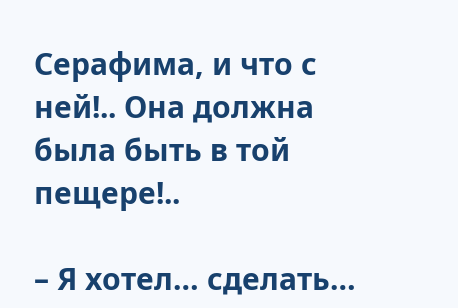Серафима, и что с ней!.. Она должна была быть в той пещере!..

– Я хотел… сделать…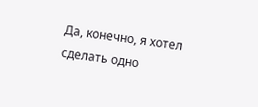Да, конечно, я хотел сделать одно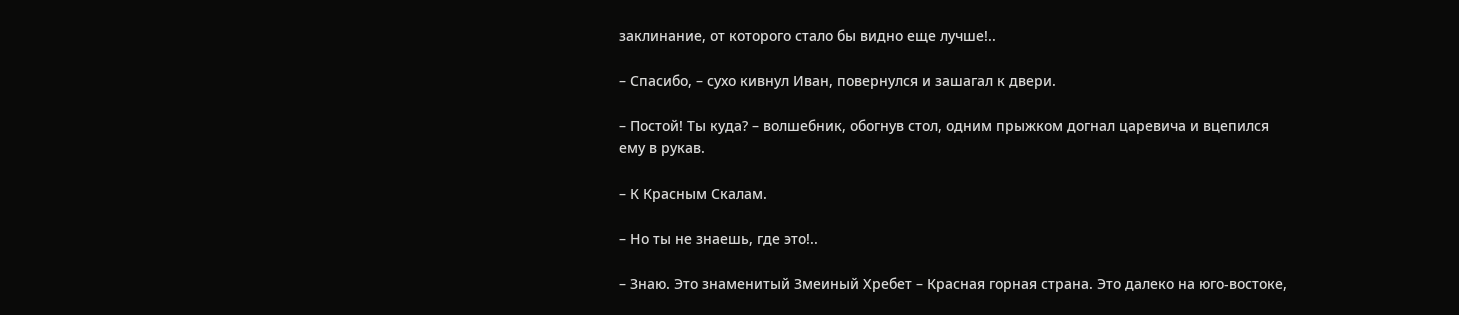заклинание, от которого стало бы видно еще лучше!..

– Спасибо, – сухо кивнул Иван, повернулся и зашагал к двери.

– Постой! Ты куда? – волшебник, обогнув стол, одним прыжком догнал царевича и вцепился ему в рукав.

– К Красным Скалам.

– Но ты не знаешь, где это!..

– Знаю. Это знаменитый Змеиный Хребет – Красная горная страна. Это далеко на юго-востоке,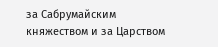за Сабрумайским княжеством и за Царством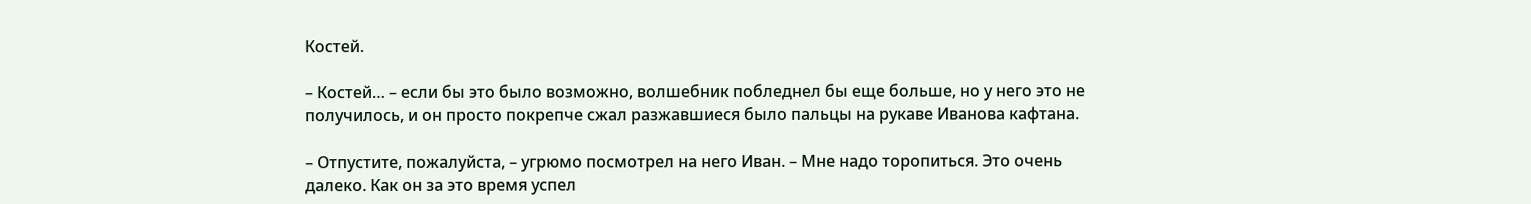Костей.

– Костей… – если бы это было возможно, волшебник побледнел бы еще больше, но у него это не получилось, и он просто покрепче сжал разжавшиеся было пальцы на рукаве Иванова кафтана.

– Отпустите, пожалуйста, – угрюмо посмотрел на него Иван. – Мне надо торопиться. Это очень далеко. Как он за это время успел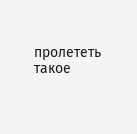пролететь такое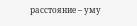расстояние – уму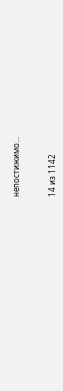непостижимо…



14 из 1142